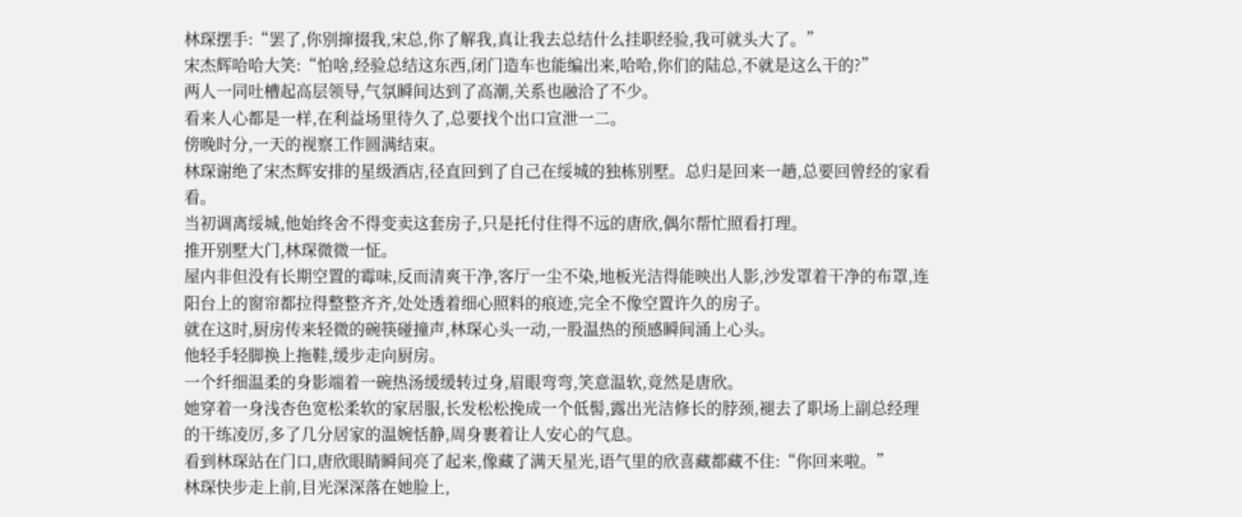林琛摆手:“罢了,你别撺掇我,宋总,你了解我,真让我去总结什么挂职经验,我可就头大了。”
宋杰辉哈哈大笑:“怕啥,经验总结这东西,闭门造车也能编出来,哈哈,你们的陆总,不就是这么干的?”
两人一同吐槽起高层领导,气氛瞬间达到了高潮,关系也融洽了不少。
看来人心都是一样,在利益场里待久了,总要找个出口宣泄一二。
傍晚时分,一天的视察工作圆满结束。
林琛谢绝了宋杰辉安排的星级酒店,径直回到了自己在绥城的独栋别墅。总归是回来一趟,总要回曾经的家看看。
当初调离绥城,他始终舍不得变卖这套房子,只是托付住得不远的唐欣,偶尔帮忙照看打理。
推开别墅大门,林琛微微一怔。
屋内非但没有长期空置的霉味,反而清爽干净,客厅一尘不染,地板光洁得能映出人影,沙发罩着干净的布罩,连阳台上的窗帘都拉得整整齐齐,处处透着细心照料的痕迹,完全不像空置许久的房子。
就在这时,厨房传来轻微的碗筷碰撞声,林琛心头一动,一股温热的预感瞬间涌上心头。
他轻手轻脚换上拖鞋,缓步走向厨房。
一个纤细温柔的身影端着一碗热汤缓缓转过身,眉眼弯弯,笑意温软,竟然是唐欣。
她穿着一身浅杏色宽松柔软的家居服,长发松松挽成一个低髻,露出光洁修长的脖颈,褪去了职场上副总经理的干练凌厉,多了几分居家的温婉恬静,周身裹着让人安心的气息。
看到林琛站在门口,唐欣眼睛瞬间亮了起来,像藏了满天星光,语气里的欣喜藏都藏不住:“你回来啦。”
林琛快步走上前,目光深深落在她脸上,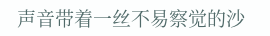声音带着一丝不易察觉的沙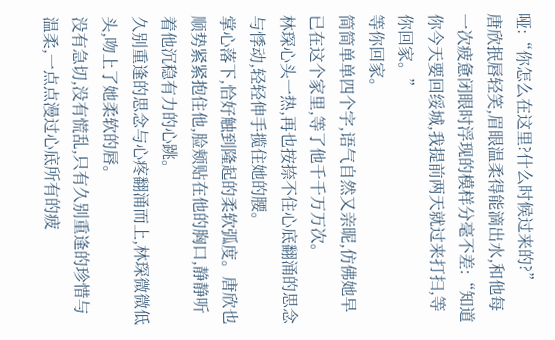哑:“你怎么在这里?什么时候过来的?”
唐欣抿唇轻笑,眉眼温柔得能滴出水,和他每一次疲惫闭眼时浮现的模样分毫不差:“知道你今天要回绥城,我提前两天就过来打扫,等你回家。”
等你回家。
简简单单四个字,语气自然又亲昵,仿佛她早已在这个家里,等了他千千万万次。
林琛心头一热,再也按捺不住心底翻涌的思念与悸动,轻轻伸手揽住她的腰。
掌心落下,恰好触到隆起的柔软弧度。唐欣也顺势紧紧抱住他,脸颊贴在他的胸口,静静听着他沉稳有力的心跳。
久别重逢的思念与心疼翻涌而上,林琛微微低头,吻上了她柔软的唇。
没有急切,没有慌乱,只有久别重逢的珍惜与温柔,一点点漫过心底所有的疲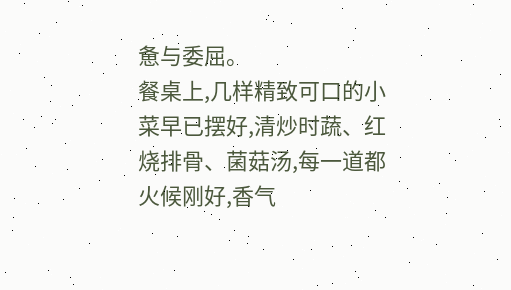惫与委屈。
餐桌上,几样精致可口的小菜早已摆好,清炒时蔬、红烧排骨、菌菇汤,每一道都火候刚好,香气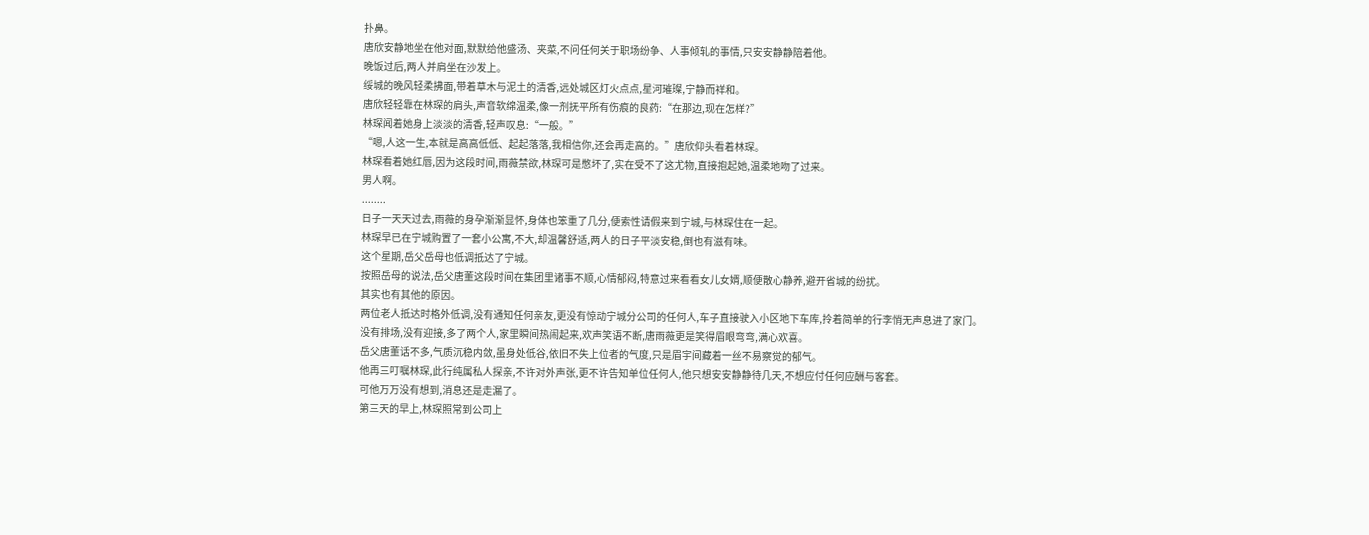扑鼻。
唐欣安静地坐在他对面,默默给他盛汤、夹菜,不问任何关于职场纷争、人事倾轧的事情,只安安静静陪着他。
晚饭过后,两人并肩坐在沙发上。
绥城的晚风轻柔拂面,带着草木与泥土的清香,远处城区灯火点点,星河璀璨,宁静而祥和。
唐欣轻轻靠在林琛的肩头,声音软绵温柔,像一剂抚平所有伤痕的良药:“在那边,现在怎样?”
林琛闻着她身上淡淡的清香,轻声叹息:“一般。”
“嗯,人这一生,本就是高高低低、起起落落,我相信你,还会再走高的。”唐欣仰头看着林琛。
林琛看着她红唇,因为这段时间,雨薇禁欲,林琛可是憋坏了,实在受不了这尤物,直接抱起她,温柔地吻了过来。
男人啊。
........
日子一天天过去,雨薇的身孕渐渐显怀,身体也笨重了几分,便索性请假来到宁城,与林琛住在一起。
林琛早已在宁城购置了一套小公寓,不大,却温馨舒适,两人的日子平淡安稳,倒也有滋有味。
这个星期,岳父岳母也低调抵达了宁城。
按照岳母的说法,岳父唐董这段时间在集团里诸事不顺,心情郁闷,特意过来看看女儿女婿,顺便散心静养,避开省城的纷扰。
其实也有其他的原因。
两位老人抵达时格外低调,没有通知任何亲友,更没有惊动宁城分公司的任何人,车子直接驶入小区地下车库,拎着简单的行李悄无声息进了家门。
没有排场,没有迎接,多了两个人,家里瞬间热闹起来,欢声笑语不断,唐雨薇更是笑得眉眼弯弯,满心欢喜。
岳父唐董话不多,气质沉稳内敛,虽身处低谷,依旧不失上位者的气度,只是眉宇间藏着一丝不易察觉的郁气。
他再三叮嘱林琛,此行纯属私人探亲,不许对外声张,更不许告知单位任何人,他只想安安静静待几天,不想应付任何应酬与客套。
可他万万没有想到,消息还是走漏了。
第三天的早上,林琛照常到公司上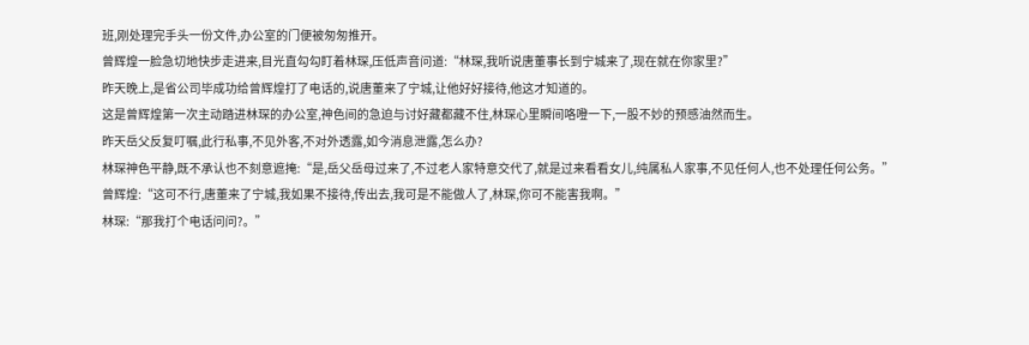班,刚处理完手头一份文件,办公室的门便被匆匆推开。
曾辉煌一脸急切地快步走进来,目光直勾勾盯着林琛,压低声音问道:“林琛,我听说唐董事长到宁城来了,现在就在你家里?”
昨天晚上,是省公司毕成功给曾辉煌打了电话的,说唐董来了宁城,让他好好接待,他这才知道的。
这是曾辉煌第一次主动踏进林琛的办公室,神色间的急迫与讨好藏都藏不住,林琛心里瞬间咯噔一下,一股不妙的预感油然而生。
昨天岳父反复叮嘱,此行私事,不见外客,不对外透露,如今消息泄露,怎么办?
林琛神色平静,既不承认也不刻意遮掩:“是,岳父岳母过来了,不过老人家特意交代了,就是过来看看女儿,纯属私人家事,不见任何人,也不处理任何公务。”
曾辉煌:“这可不行,唐董来了宁城,我如果不接待,传出去,我可是不能做人了,林琛,你可不能害我啊。”
林琛:“那我打个电话问问?。”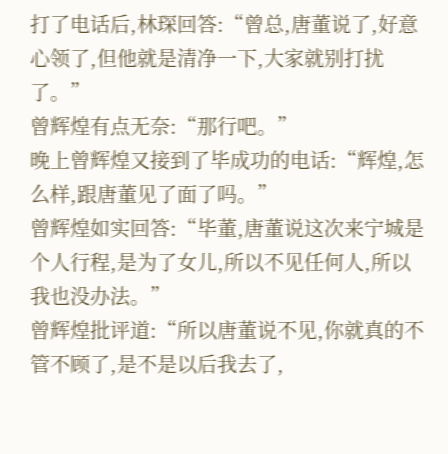打了电话后,林琛回答:“曾总,唐董说了,好意心领了,但他就是清净一下,大家就别打扰了。”
曾辉煌有点无奈:“那行吧。”
晚上曾辉煌又接到了毕成功的电话:“辉煌,怎么样,跟唐董见了面了吗。”
曾辉煌如实回答:“毕董,唐董说这次来宁城是个人行程,是为了女儿,所以不见任何人,所以我也没办法。”
曾辉煌批评道:“所以唐董说不见,你就真的不管不顾了,是不是以后我去了,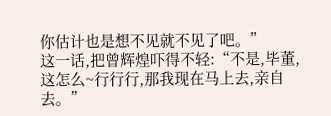你估计也是想不见就不见了吧。”
这一话,把曾辉煌吓得不轻:“不是,毕董,这怎么~行行行,那我现在马上去,亲自去。”